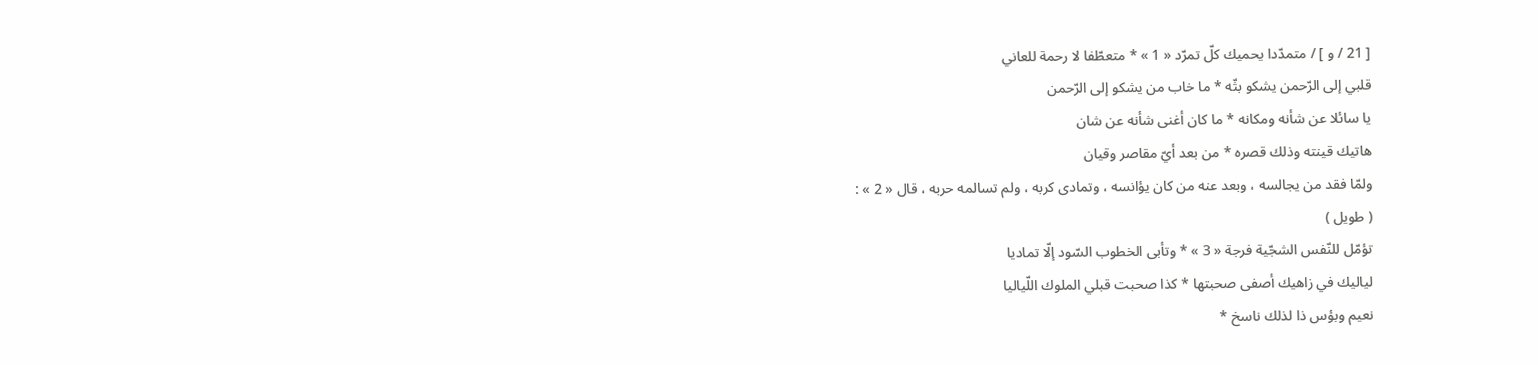[ 21 / و ] / متمدّدا يحميك كلّ تمرّد « 1 » * متعطّفا لا رحمة للعاني
قلبي إلى الرّحمن يشكو بثّه * ما خاب من يشكو إلى الرّحمن
يا سائلا عن شأنه ومكانه * ما كان أغنى شأنه عن شان
هاتيك قينته وذلك قصره * من بعد أيّ مقاصر وقيان
ولمّا فقد من يجالسه ، وبعد عنه من كان يؤانسه ، وتمادى كربه ، ولم تسالمه حربه ، قال « 2 » :
( طويل )
تؤمّل للنّفس الشجّية فرجة « 3 » * وتأبى الخطوب السّود إلّا تماديا
لياليك في زاهيك أصفى صحبتها * كذا صحبت قبلي الملوك اللّياليا
نعيم وبؤس ذا لذلك ناسخ *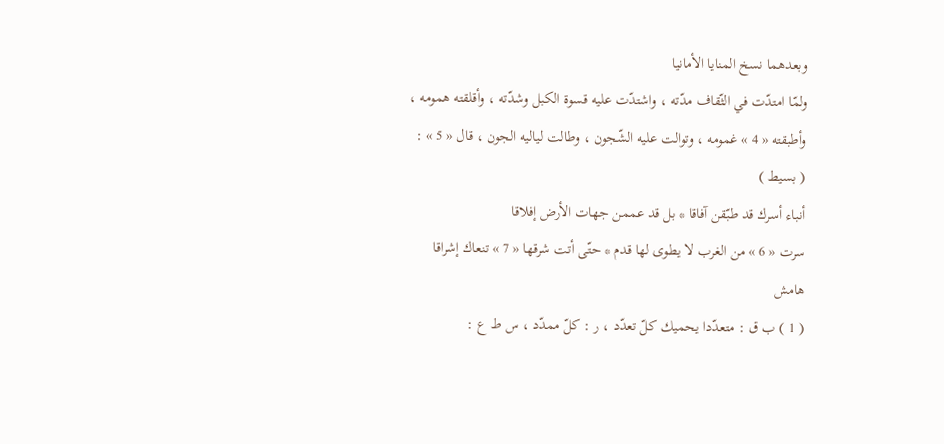وبعدهما نسخ المنايا الأمانيا
ولمّا امتدّت في الثّقاف مدّته ، واشتدّت عليه قسوة الكبل وشدّته ، وأقلقته همومه ، وأطبقته « 4 » غمومه ، وتوالت عليه الشّجون ، وطالت لياليه الجون ، قال « 5 » :
( بسيط )
أنباء أسرك قد طبّقن آفاقا * بل قد عممن جهات الأرض إفلاقا
سرت « 6 » من الغرب لا يطوى لها قدم * حتّى أتت شرقها « 7 » تنعاك إشراقا
هامش
( 1 ) ب ق : متعدّدا يحميك كلّ تعدّد ، ر : كلّ ممدّد ، س ط ع :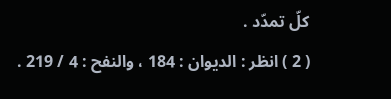كلّ تمدّد .
( 2 ) انظر : الديوان : 184 ، والنفح : 4 / 219 .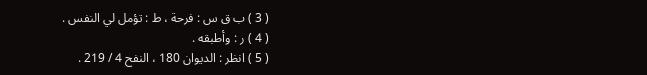( 3 ) ب ق س : فرحة ، ط : تؤمل لي النفس .
( 4 ) ر : وأطبقه .
( 5 ) انظر : الديوان 180 ، النفح 4 / 219 .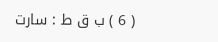( 6 ) ب ق ط : سارت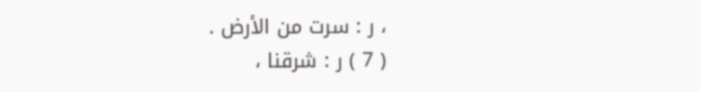، ر : سرت من الأرض .
( 7 ) ر : شرقنا ،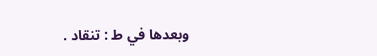وبعدها في ط : تنقاد .